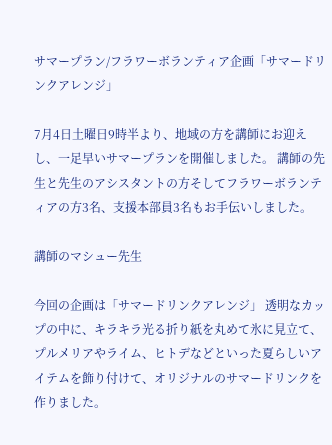サマープラン/フラワーボランティア企画「サマードリンクアレンジ」

7月4日土曜日9時半より、地域の方を講師にお迎えし、一足早いサマープランを開催しました。 講師の先生と先生のアシスタントの方そしてフラワーボランティアの方3名、支援本部員3名もお手伝いしました。

講師のマシュー先生

今回の企画は「サマードリンクアレンジ」 透明なカップの中に、キラキラ光る折り紙を丸めて氷に見立て、プルメリアやライム、ヒトデなどといった夏らしいアイテムを飾り付けて、オリジナルのサマードリンクを作りました。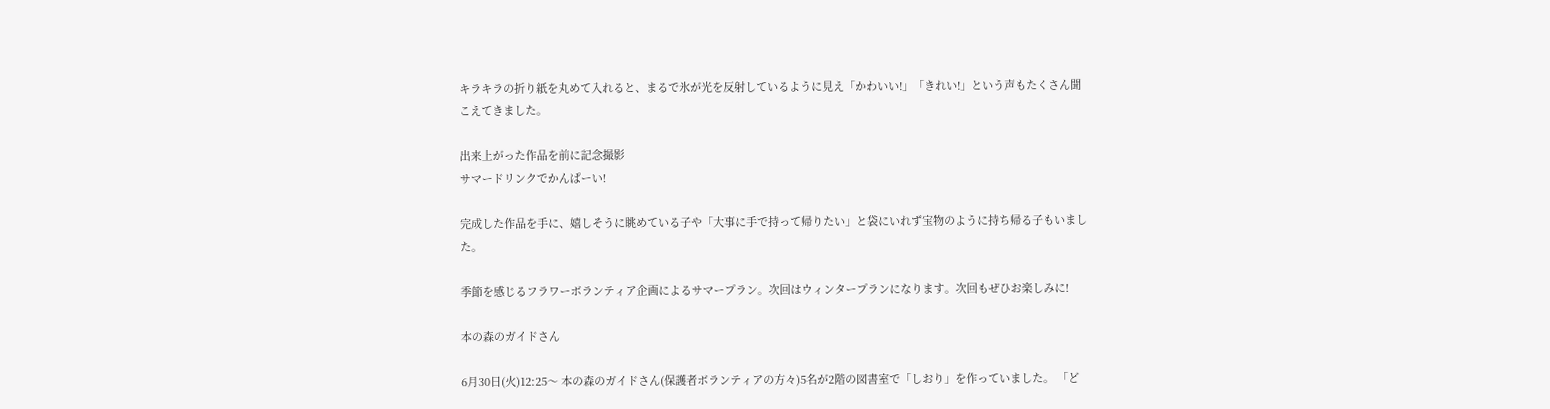キラキラの折り紙を丸めて入れると、まるで氷が光を反射しているように見え「かわいい!」「きれい!」という声もたくさん聞こえてきました。

出来上がった作品を前に記念撮影
サマードリンクでかんぱーい!

完成した作品を手に、嬉しそうに眺めている子や「大事に手で持って帰りたい」と袋にいれず宝物のように持ち帰る子もいました。

季節を感じるフラワーボランティア企画によるサマープラン。次回はウィンタープランになります。次回もぜひお楽しみに!

本の森のガイドさん

6月30日(火)12:25〜 本の森のガイドさん(保護者ボランティアの方々)5名が2階の図書室で「しおり」を作っていました。 「ど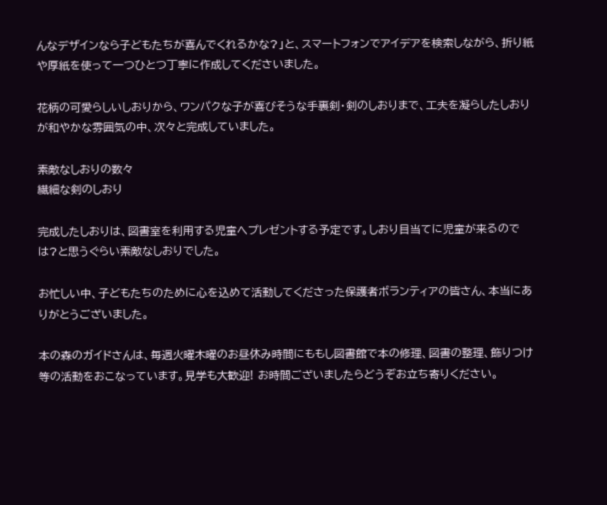んなデザインなら子どもたちが喜んでくれるかな?」と、スマートフォンでアイデアを検索しながら、折り紙や厚紙を使って一つひとつ丁寧に作成してくださいました。

花柄の可愛らしいしおりから、ワンパクな子が喜びそうな手裏剣・剣のしおりまで、工夫を凝らしたしおりが和やかな雰囲気の中、次々と完成していました。

素敵なしおりの数々
繊細な剣のしおり

完成したしおりは、図書室を利用する児童へプレゼントする予定です。しおり目当てに児童が来るのでは?と思うぐらい素敵なしおりでした。

お忙しい中、子どもたちのために心を込めて活動してくださった保護者ボランティアの皆さん、本当にありがとうございました。

本の森のガイドさんは、毎週火曜木曜のお昼休み時間にももし図書館で本の修理、図書の整理、飾りつけ等の活動をおこなっています。見学も大歓迎! お時間ございましたらどうぞお立ち寄りください。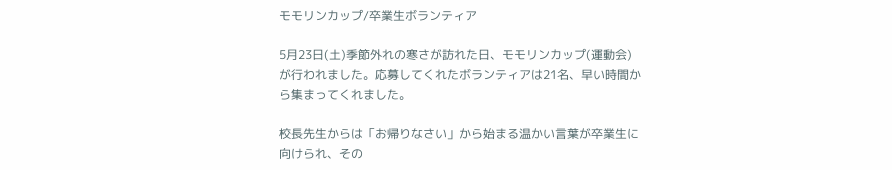モモリンカップ/卒業生ボランティア

5月23日(土)季節外れの寒さが訪れた日、モモリンカップ(運動会)が行われました。応募してくれたボランティアは21名、早い時間から集まってくれました。

校長先生からは「お帰りなさい」から始まる温かい言葉が卒業生に向けられ、その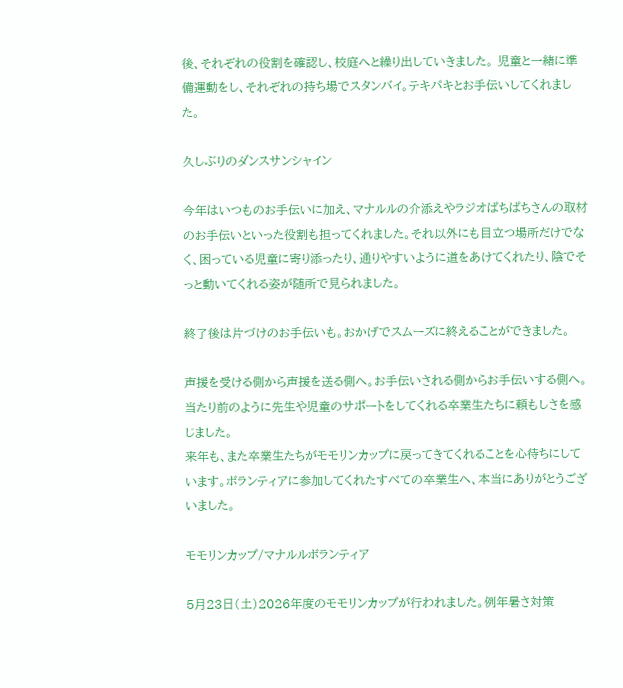後、それぞれの役割を確認し、校庭へと繰り出していきました。 児童と一緒に準備運動をし、それぞれの持ち場でスタンバイ。テキパキとお手伝いしてくれました。

久しぶりのダンスサンシャイン

今年はいつものお手伝いに加え、マナルルの介添えやラジオぱちぱちさんの取材のお手伝いといった役割も担ってくれました。それ以外にも目立つ場所だけでなく、困っている児童に寄り添ったり、通りやすいように道をあけてくれたり、陰でそっと動いてくれる姿が随所で見られました。

終了後は片づけのお手伝いも。おかげでスムーズに終えることができました。

声援を受ける側から声援を送る側へ。お手伝いされる側からお手伝いする側へ。当たり前のように先生や児童のサポートをしてくれる卒業生たちに頼もしさを感じました。
来年も、また卒業生たちがモモリンカップに戻ってきてくれることを心待ちにしています。ボランティアに参加してくれたすべての卒業生へ、本当にありがとうございました。

モモリンカップ/マナルルボランティア

5月23日(土)2026年度のモモリンカップが行われました。例年暑さ対策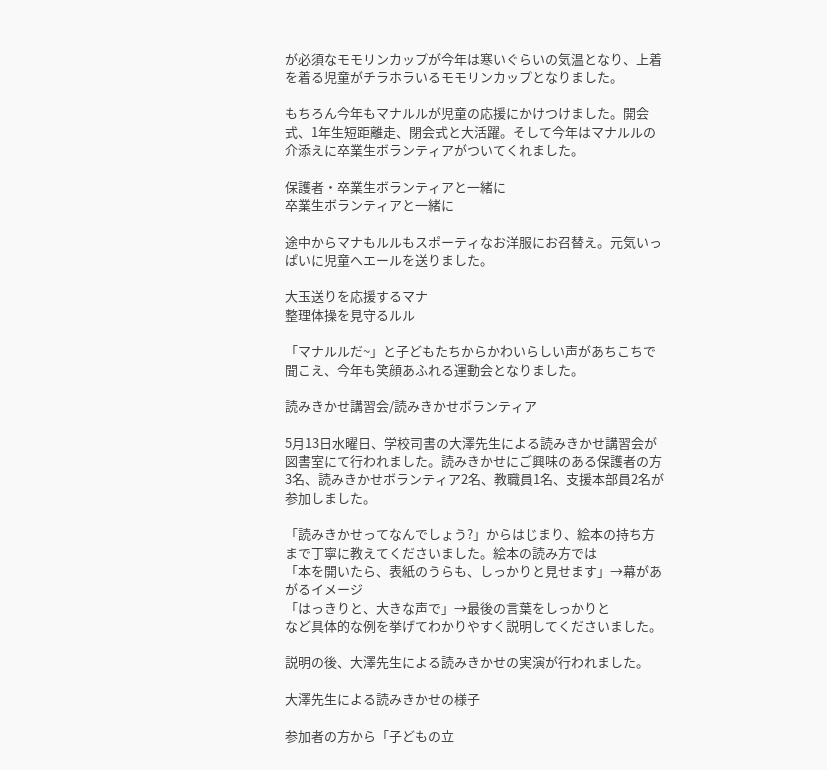が必須なモモリンカップが今年は寒いぐらいの気温となり、上着を着る児童がチラホラいるモモリンカップとなりました。

もちろん今年もマナルルが児童の応援にかけつけました。開会式、1年生短距離走、閉会式と大活躍。そして今年はマナルルの介添えに卒業生ボランティアがついてくれました。

保護者・卒業生ボランティアと一緒に
卒業生ボランティアと一緒に

途中からマナもルルもスポーティなお洋服にお召替え。元気いっぱいに児童へエールを送りました。

大玉送りを応援するマナ
整理体操を見守るルル

「マナルルだ~」と子どもたちからかわいらしい声があちこちで聞こえ、今年も笑顔あふれる運動会となりました。

読みきかせ講習会/読みきかせボランティア

5月13日水曜日、学校司書の大澤先生による読みきかせ講習会が図書室にて行われました。読みきかせにご興味のある保護者の方3名、読みきかせボランティア2名、教職員1名、支援本部員2名が参加しました。

「読みきかせってなんでしょう?」からはじまり、絵本の持ち方まで丁寧に教えてくださいました。絵本の読み方では
「本を開いたら、表紙のうらも、しっかりと見せます」→幕があがるイメージ
「はっきりと、大きな声で」→最後の言葉をしっかりと
など具体的な例を挙げてわかりやすく説明してくださいました。

説明の後、大澤先生による読みきかせの実演が行われました。

大澤先生による読みきかせの様子

参加者の方から「子どもの立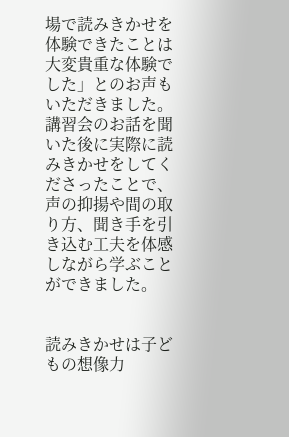場で読みきかせを体験できたことは大変貴重な体験でした」とのお声もいただきました。
講習会のお話を聞いた後に実際に読みきかせをしてくださったことで、声の抑揚や間の取り方、聞き手を引き込む工夫を体感しながら学ぶことができました。


読みきかせは子どもの想像力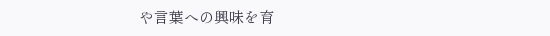や言葉への興味を育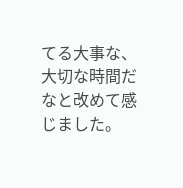てる大事な、大切な時間だなと改めて感じました。